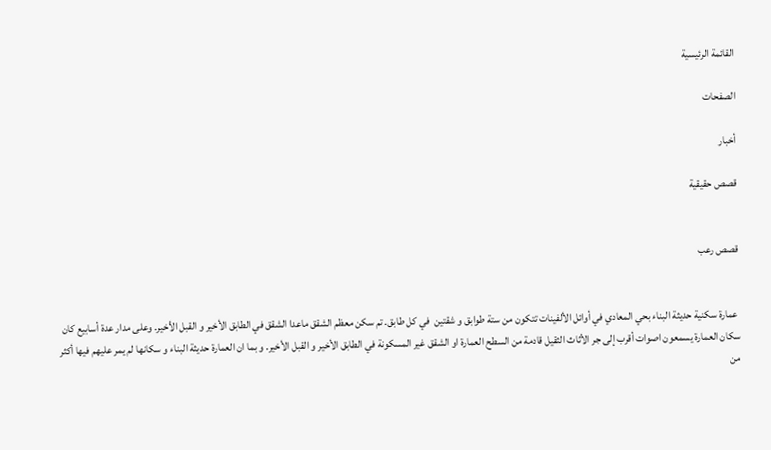القائمة الرئيسية

الصفحات

أخبار

قصص حقيقية


قصص رعب


 عمارة سكنية حديثة البناء بحي المعادي في أوائل الألفينات تتكون من ستة طوابق و شقتين  في كل طابق. تم سكن معظم الشقق ماعدا الشقق في الطابق الأخير و القبل الأخير. وعلى مدار عدة أسابيع كان سكان العمارة يسمعون اصوات أقرب إلى جر الأثاث الثقيل قادمة من السطح العمارة او الشقق غير المسكونة في الطابق الأخير و القبل الأخير. و بما ان العمارة حديثة البناء و سكانها لم يمر عليهم فيها أكثر من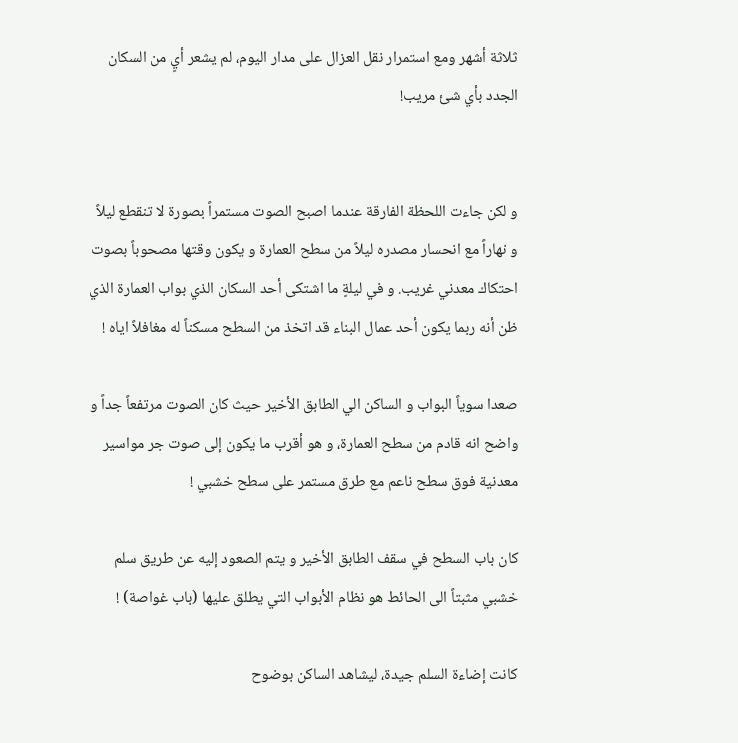ثلاثة أشهر ومع استمرار نقل العزال على مدار اليوم، لم يشعر أيٍ من السكان الجدد بأي شئ مريب!


و لكن جاءت اللحظة الفارقة عندما اصبح الصوت مستمراً بصورة لا تنقطع ليلاً و نهاراً مع انحسار مصدره ليلاً من سطح العمارة و يكون وقتها مصحوباً بصوت احتكاك معدني غريب. و في ليلةٍ ما اشتكى أحد السكان الذي بواب العمارة الذي ظن أنه ربما يكون أحد عمال البناء قد اتخذ من السطح مسكناً له مغافلاً اياه !

صعدا سوياً البواب و الساكن الي الطابق الأخير حيث كان الصوت مرتفعاً جداً و واضح انه قادم من سطح العمارة، و هو أقرب ما يكون إلى صوت جر مواسير معدنية فوق سطح ناعم مع طرق مستمر على سطح خشبي !

كان باب السطح في سقف الطابق الأخير و يتم الصعود إليه عن طريق سلم خشبي مثبتاً الى الحائط هو نظام الأبواب التي يطلق عليها (باب غواصة) !

كانت إضاءة السلم جيدة، ليشاهد الساكن بوضوح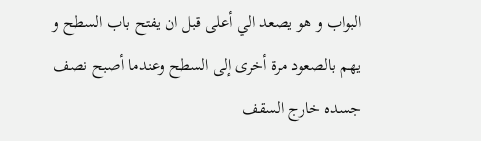البواب و هو يصعد الي أعلى قبل ان يفتح باب السطح و يهم بالصعود مرة أخرى إلى السطح وعندما أصبح نصف جسده خارج السقف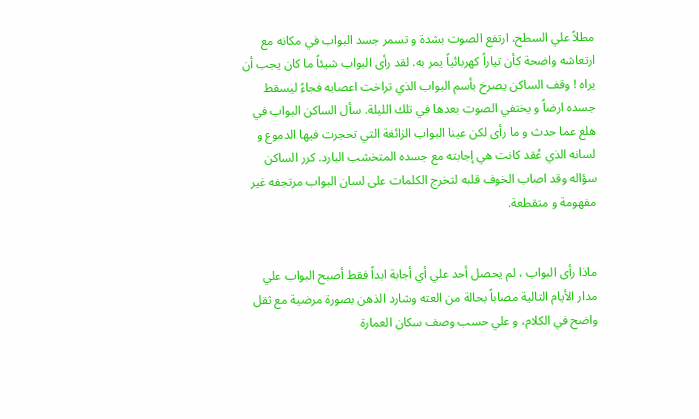مطلاً علي السطح، ارتفع الصوت بشدة و تسمر جسد البواب في مكانه مع ارتعاشه واضحة كأن تياراً كهربائياً يمر به. لقد رأى البواب شيئاً ما كان يجب أن يراه ! وقف الساكن يصرخ بأسم البواب الذي تراخت اعصابه فجاءً ليسقط جسده ارضاً و يختفي الصوت بعدها في تلك الليلة. سأل الساكن البواب في هلع عما حدث و ما رأى لكن عينا البواب الزائغة التي تحجرت فيها الدموع و لسانه الذي عُقد كانت هي إجابته مع جسده المتخشب البارد. كرر الساكن سؤاله وقد اصاب الخوف قلبه لتخرج الكلمات على لسان البواب مرتجفه غير مفهومة و متقطعة.


ماذا رأى البواب ، لم يحصل أحد علي أي أجابة ابداً فقط أصبح البواب علي مدار الأيام التالية مصاباً بحالة من العته وشارد الذهن بصورة مرضية مع ثقل واضح في الكلام، و علي حسب وصف سكان العمارة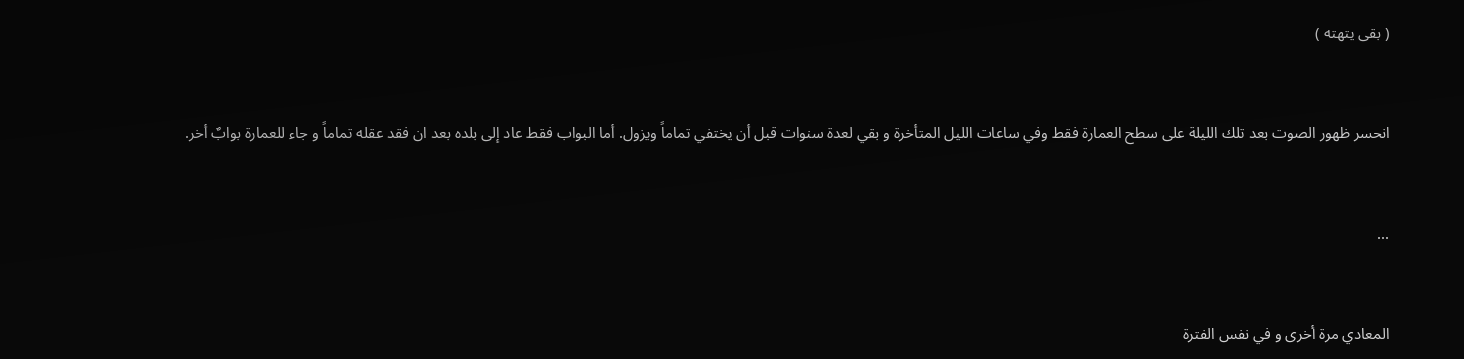( بقى يتهته )


انحسر ظهور الصوت بعد تلك الليلة على سطح العمارة فقط وفي ساعات الليل المتأخرة و بقي لعدة سنوات قبل أن يختفي تماماً ويزول. أما البواب فقط عاد إلى بلده بعد ان فقد عقله تماماً و جاء للعمارة بوابٌ أخر.


...


المعادي مرة أخرى و في نفس الفترة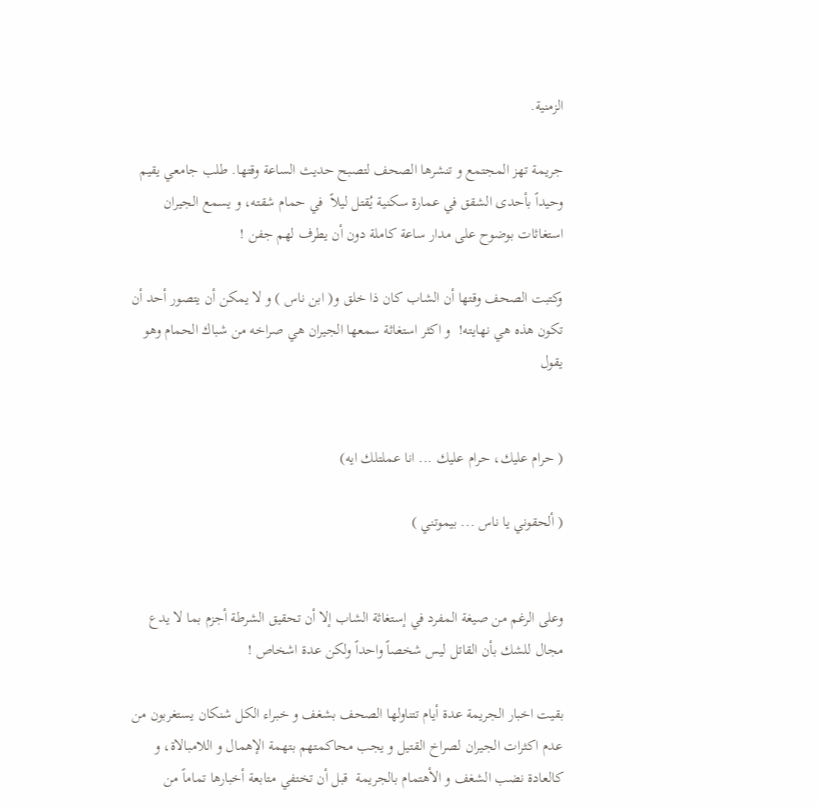الزمنية.

جريمة تهز المجتمع و تنشرها الصحف لتصبح حديث الساعة وقتها. طلب جامعي يقيم وحيداً بأحدى الشقق في عمارة سكنية يُقتل ليلاً  في حمام شقته، و يسمع الجيران استغاثات بوضوح على مدار ساعة كاملة دون أن يطرف لهم جفن !

وكتبت الصحف وقتها أن الشاب كان ذا خلق و( ابن ناس ) و لا يمكن أن يتصور أحد أن تكون هذه هي نهايته!  و اكثر استغاثة سمعها الجيران هي صراخه من شباك الحمام وهو يقول


( حرام عليك، حرام عليك ... انا عملتلك ايه)

( ألحقوني يا ناس ... بيموتني )


وعلى الرغم من صيغة المفرد في إستغاثة الشاب إلا أن تحقيق الشرطة أجزم بما لا يدع مجال للشك بأن القاتل ليس شخصاً واحداً ولكن عدة اشخاص !

بقيت اخبار الجريمة عدة أيام تتناولها الصحف بشغف و خبراء الكل شنكان يستغربون من عدم اكثرات الجيران لصراخ القتيل و يجب محاكمتهم بتهمة الإهمال و اللامبالاة، و كالعادة نضب الشغف و الأهتمام بالجريمة  قبل أن تختفي متابعة أخبارها تماماً من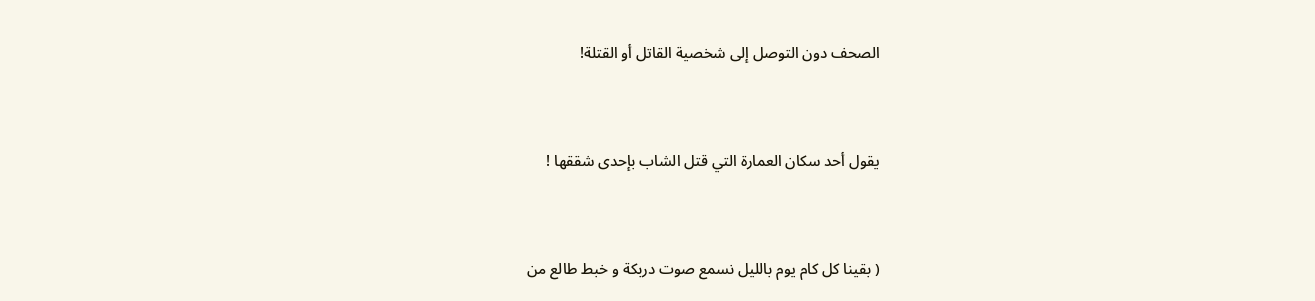الصحف دون التوصل إلى شخصية القاتل أو القتلة!


يقول أحد سكان العمارة التي قتل الشاب بإحدى شققها !


( بقينا كل كام يوم بالليل نسمع صوت دربكة و خبط طالع من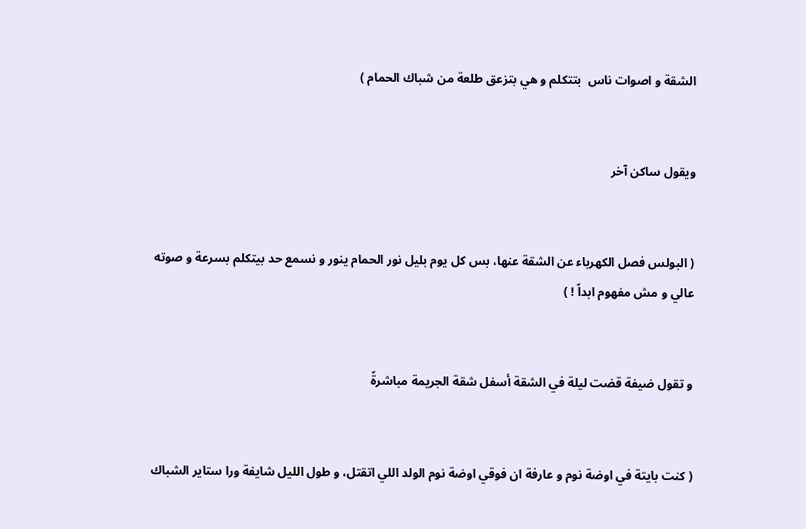الشقة و اصوات ناس  بتتكلم و هي بتزعق طلعة من شباك الحمام )


ويقول ساكن آخر


( البولس فصل الكهرباء عن الشقة عنها، بس كل يوم بليل نور الحمام ينور و نسمع حد بيتكلم بسرعة و صوته عالي و مش مفهوم ابداً ! )


و تقول ضيفة قضت ليلة في الشقة أسفل شقة الجريمة مباشرةً


( كنت بايتة في اوضة نوم و عارفة ان فوقي اوضة نوم الولد اللي اتقتل، و طول الليل شايفة ورا ستاير الشباك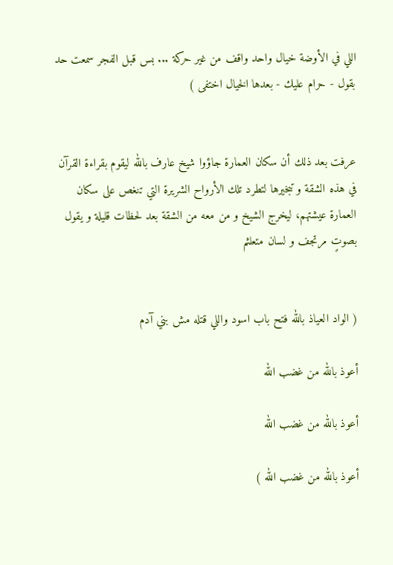اللي في الأوضة خيال واحد واقف من غير حركة ... بس قبل الفجر سمعت حد بقول - حرام عليك - بعدها الخيال اختفى )


عرفت بعد ذلك أن سكان العمارة جاؤوا شيخ عارف بالله ليقوم بقراءة القرآن في هذه الشقة و تبخيرها لتطرد تلك الأرواح الشريرة التي تنغص على سكان العمارة عيشتهم، ليخرج الشيخ و من معه من الشقة بعد لحظات قليلة و يقول بصوتٍ مرتجف و لسان متعلثم


( الواد العياذ بالله فتح باب اسود واللي قتله مش بني آدم

أعوذ بالله من غضب الله

أعوذ بالله من غضب الله

أعوذ بالله من غضب الله )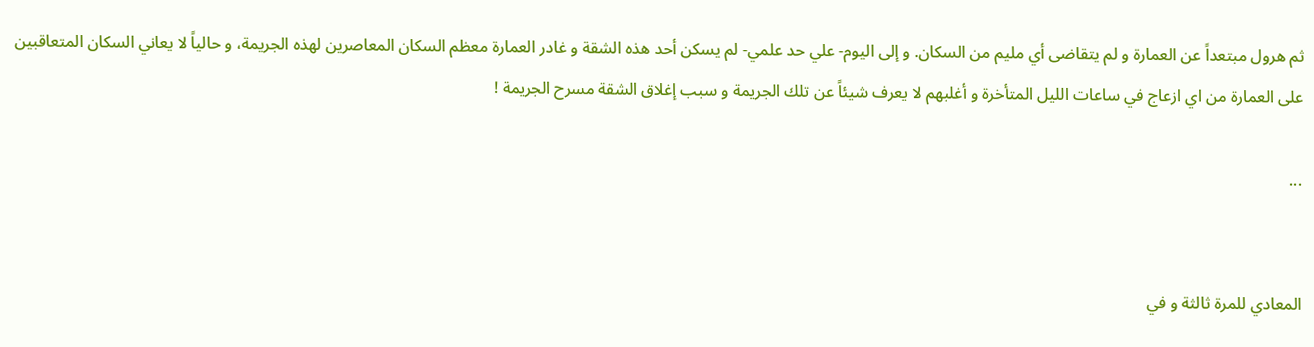ثم هرول مبتعداً عن العمارة و لم يتقاضى أي مليم من السكان. و إلى اليوم- علي حد علمي- لم يسكن أحد هذه الشقة و غادر العمارة معظم السكان المعاصرين لهذه الجريمة، و حالياً لا يعاني السكان المتعاقبين على العمارة من اي ازعاج في ساعات الليل المتأخرة و أغلبهم لا يعرف شيئاً عن تلك الجريمة و سبب إغلاق الشقة مسرح الجريمة !

...


المعادي للمرة ثالثة و في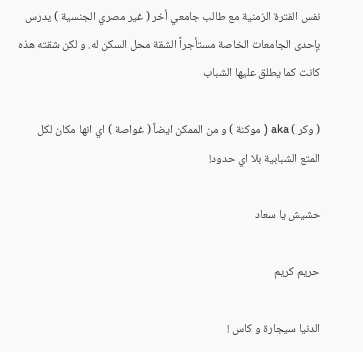نفس الفترة الزمنية مع طالب جامعي أخر ( غير مصري الجنسية ) يدرس بإحدى الجامعات الخاصة مستأجراً الشقة محل السكن له. و لكن شقته هذه كانت كما يطلق عليها الشباب

( وكر ) aka ( موكنة ) و من الممكن ايضاً ( غواصة ) اي انها مكان لكل المتع الشبابية بلا اي حدود!

حشيش يا سعاد

حريم كريم

الدنيا سيجارة و كاس !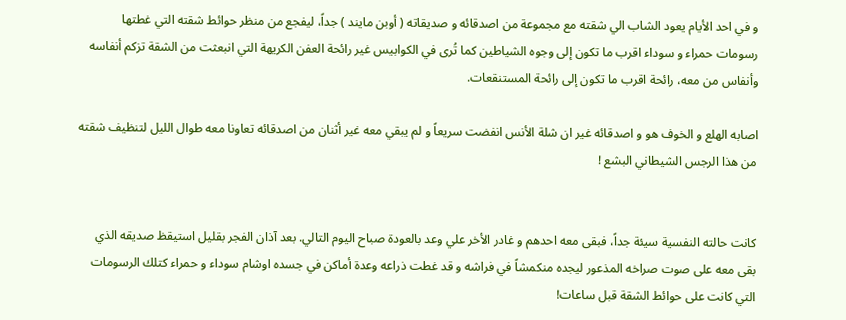و في احد الأيام يعود الشاب الي شقته مع مجموعة من اصدقائه و صديقاته ( أوبن مايند ) جداً، ليفجع من منظر حوائط شقته التي غطتها رسومات حمراء و سوداء اقرب ما تكون إلى وجوه الشياطين كما تُرى في الكوابيس غير رائحة العفن الكريهة التي انبعثت من الشقة تزكم أنفاسه وأنفاس من معه، رائحة اقرب ما تكون إلى رائحة المستنقعات.

اصابه الهلع و الخوف هو و اصدقائه غير ان شلة الأنس انفضت سريعاً و لم يبقي معه غير أثنان من اصدقائه تعاونا معه طوال الليل لتنظيف شقته من هذا الرجس الشيطاني البشع !


كانت حالته النفسية سيئة جداً، فبقى معه احدهم و غادر الأخر علي وعد بالعودة صباح اليوم التالي. بعد آذان الفجر بقليل استيقظ صديقه الذي بقى معه على صوت صراخه المذعور ليجده منكمشاً في فراشه و قد غطت ذراعه وعدة أماكن في جسده اوشام سوداء و حمراء كتلك الرسومات التي كانت على حوائط الشقة قبل ساعات!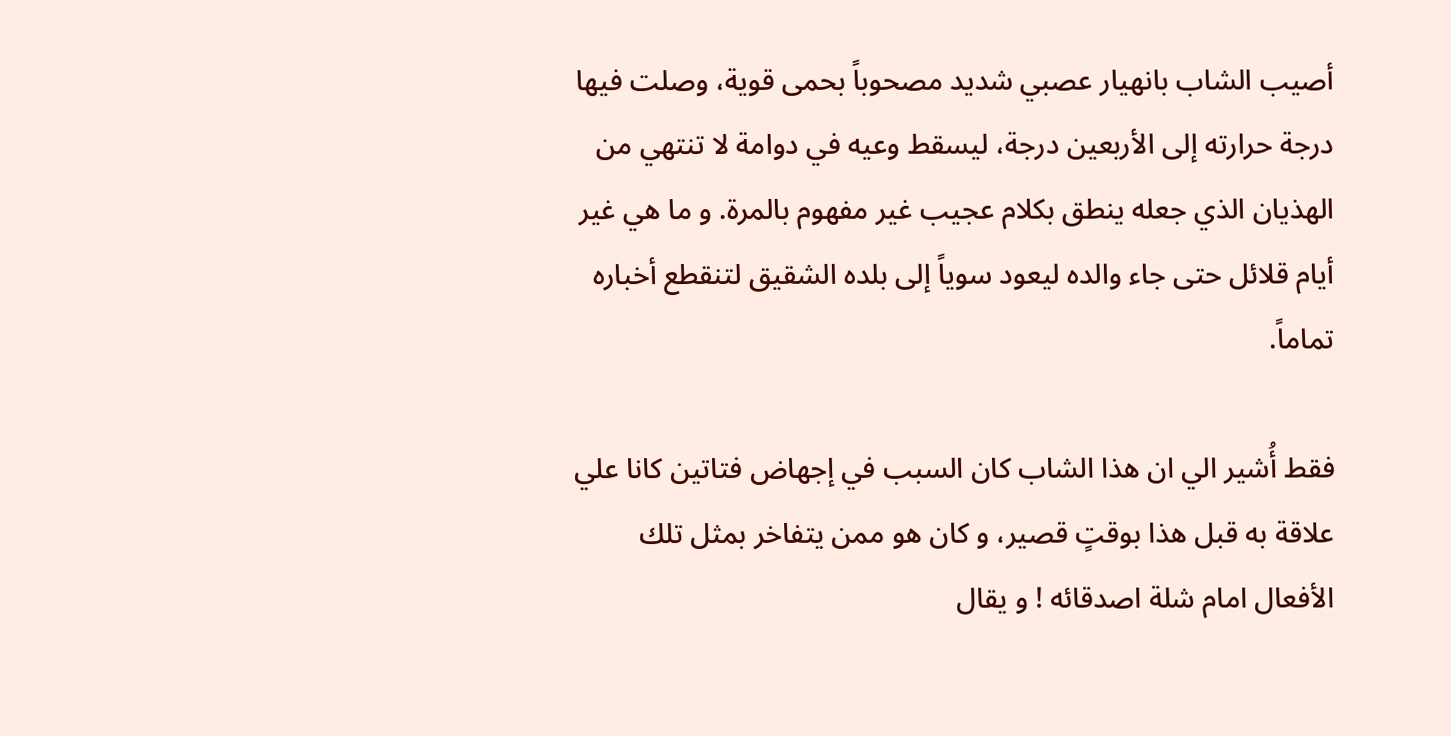أصيب الشاب بانهيار عصبي شديد مصحوباً بحمى قوية، وصلت فيها درجة حرارته إلى الأربعين درجة، ليسقط وعيه في دوامة لا تنتهي من الهذيان الذي جعله ينطق بكلام عجيب غير مفهوم بالمرة. و ما هي غير أيام قلائل حتى جاء والده ليعود سوياً إلى بلده الشقيق لتنقطع أخباره تماماً.

فقط أُشير الي ان هذا الشاب كان السبب في إجهاض فتاتين كانا علي علاقة به قبل هذا بوقتٍ قصير، و كان هو ممن يتفاخر بمثل تلك الأفعال امام شلة اصدقائه ! و يقال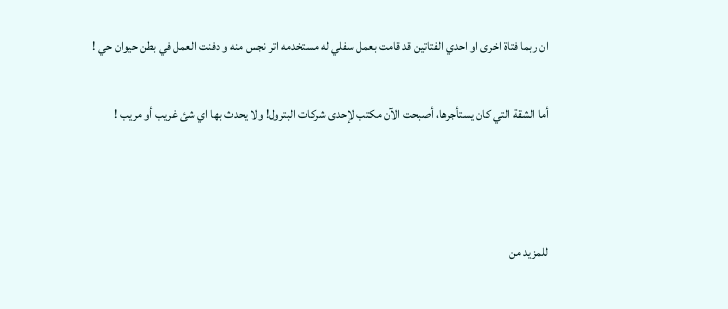ان ربما فتاة اخرى او احدي الفتاتين قد قامت بعمل سفلي له مستخدمه اتر نجس منه و دفنت العمل في بطن حيوان حي !

أما الشقة التي كان يستأجرها، أصبحت الآن مكتب لإحدى شركات البترول! ولا يحدث بها اي شئ غريب أو مريب !



للمزيد من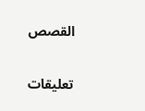القصص

تعليقات